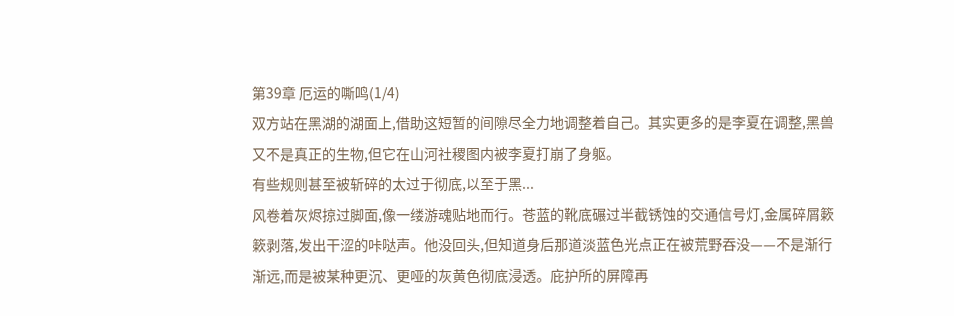第39章 厄运的嘶鸣(1/4)
双方站在黑湖的湖面上,借助这短暂的间隙尽全力地调整着自己。其实更多的是李夏在调整,黑兽又不是真正的生物,但它在山河社稷图内被李夏打崩了身躯。
有些规则甚至被斩碎的太过于彻底,以至于黑...
风卷着灰烬掠过脚面,像一缕游魂贴地而行。苍蓝的靴底碾过半截锈蚀的交通信号灯,金属碎屑簌簌剥落,发出干涩的咔哒声。他没回头,但知道身后那道淡蓝色光点正在被荒野吞没——不是渐行渐远,而是被某种更沉、更哑的灰黄色彻底浸透。庇护所的屏障再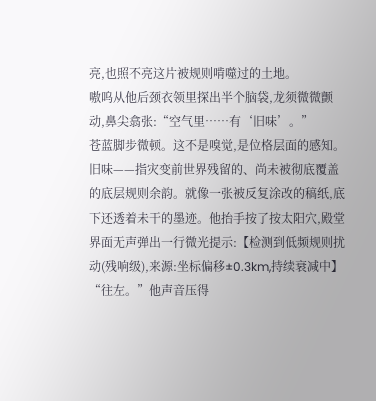亮,也照不亮这片被规则啃噬过的土地。
嗷呜从他后颈衣领里探出半个脑袋,龙须微微颤动,鼻尖翕张:“空气里……有‘旧味’。”
苍蓝脚步微顿。这不是嗅觉,是位格层面的感知。旧味——指灾变前世界残留的、尚未被彻底覆盖的底层规则余韵。就像一张被反复涂改的稿纸,底下还透着未干的墨迹。他抬手按了按太阳穴,殿堂界面无声弹出一行微光提示:【检测到低频规则扰动(残响级),来源:坐标偏移±0.3km,持续衰减中】
“往左。”他声音压得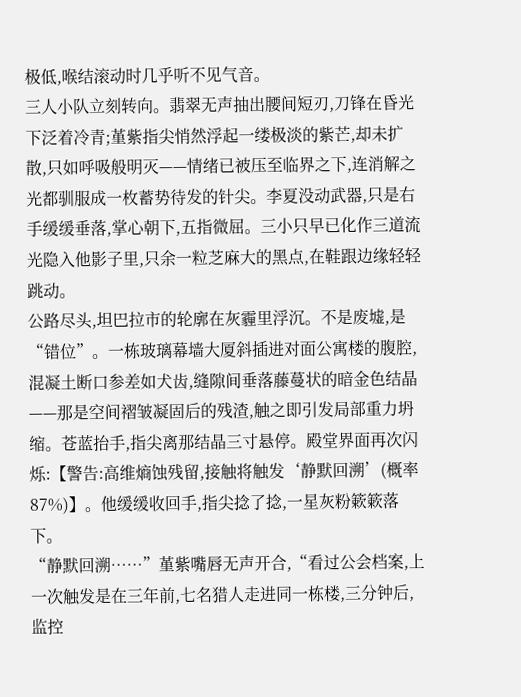极低,喉结滚动时几乎听不见气音。
三人小队立刻转向。翡翠无声抽出腰间短刃,刀锋在昏光下泛着冷青;堇紫指尖悄然浮起一缕极淡的紫芒,却未扩散,只如呼吸般明灭——情绪已被压至临界之下,连消解之光都驯服成一枚蓄势待发的针尖。李夏没动武器,只是右手缓缓垂落,掌心朝下,五指微屈。三小只早已化作三道流光隐入他影子里,只余一粒芝麻大的黑点,在鞋跟边缘轻轻跳动。
公路尽头,坦巴拉市的轮廓在灰霾里浮沉。不是废墟,是“错位”。一栋玻璃幕墙大厦斜插进对面公寓楼的腹腔,混凝土断口参差如犬齿,缝隙间垂落藤蔓状的暗金色结晶——那是空间褶皱凝固后的残渣,触之即引发局部重力坍缩。苍蓝抬手,指尖离那结晶三寸悬停。殿堂界面再次闪烁:【警告:高维熵蚀残留,接触将触发‘静默回溯’(概率87%)】。他缓缓收回手,指尖捻了捻,一星灰粉簌簌落下。
“静默回溯……”堇紫嘴唇无声开合,“看过公会档案,上一次触发是在三年前,七名猎人走进同一栋楼,三分钟后,监控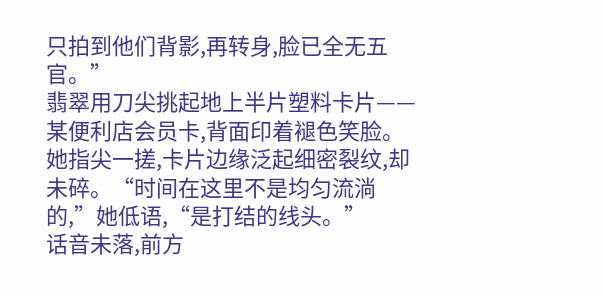只拍到他们背影,再转身,脸已全无五官。”
翡翠用刀尖挑起地上半片塑料卡片——某便利店会员卡,背面印着褪色笑脸。她指尖一搓,卡片边缘泛起细密裂纹,却未碎。“时间在这里不是均匀流淌的,”她低语,“是打结的线头。”
话音未落,前方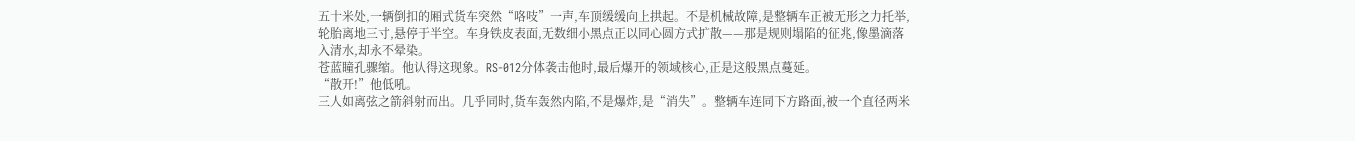五十米处,一辆倒扣的厢式货车突然“咯吱”一声,车顶缓缓向上拱起。不是机械故障,是整辆车正被无形之力托举,轮胎离地三寸,悬停于半空。车身铁皮表面,无数细小黑点正以同心圆方式扩散——那是规则塌陷的征兆,像墨滴落入清水,却永不晕染。
苍蓝瞳孔骤缩。他认得这现象。RS-012分体袭击他时,最后爆开的领域核心,正是这般黑点蔓延。
“散开!”他低吼。
三人如离弦之箭斜射而出。几乎同时,货车轰然内陷,不是爆炸,是“消失”。整辆车连同下方路面,被一个直径两米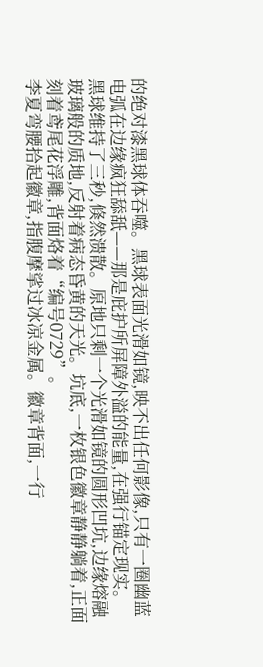的绝对漆黑球体吞噬。黑球表面光滑如镜,映不出任何影像,只有一圈幽蓝电弧在边缘疯狂舔舐——那是庇护所屏障外溢的能量,在强行锚定现实。
黑球维持了三秒,倏然溃散。原地只剩一个光滑如镜的圆形凹坑,边缘熔融玻璃般的质地,反射着病态昏黄的天光。坑底,一枚银色徽章静静躺着,正面刻着鸢尾花浮雕,背面烙着“编号0729”。
李夏弯腰拾起徽章,指腹摩挲过冰凉金属。徽章背面,一行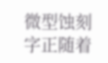微型蚀刻字正随着